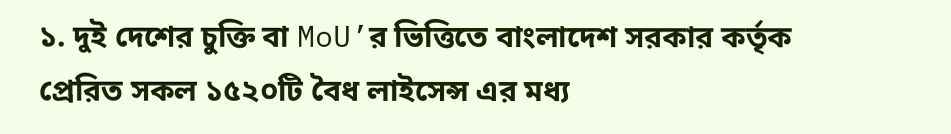১. দুই দেশের চুক্তি বা MoU’র ভিত্তিতে বাংলাদেশ সরকার কর্তৃক প্রেরিত সকল ১৫২০টি বৈধ লাইসেন্স এর মধ্য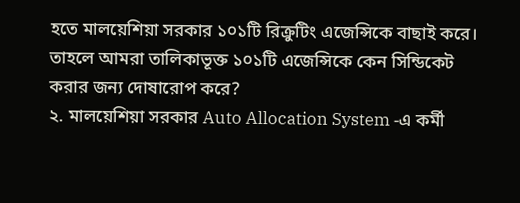হতে মালয়েশিয়া সরকার ১০১টি রিক্রুটিং এজেন্সিকে বাছাই করে। তাহলে আমরা তালিকাভূক্ত ১০১টি এজেন্সিকে কেন সিন্ডিকেট করার জন্য দোষারোপ করে?
২. মালয়েশিয়া সরকার Auto Allocation System -এ কর্মী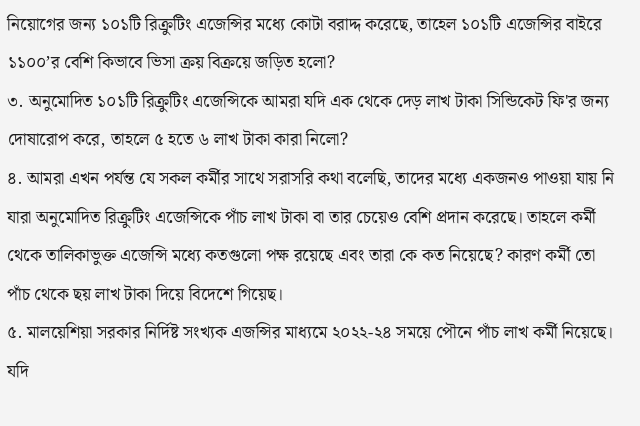নিয়োগের জন্য ১০১টি রিক্রুটিং এজেন্সির মধ্যে কোটা বরাদ্দ করেছে, তাহেল ১০১টি এজেন্সির বাইরে ১১০০’র বেশি কিভাবে ভিসা ক্রয় বিক্রয়ে জড়িত হলো?
৩. অনুমোদিত ১০১টি রিক্রুটিং এজেন্সিকে আমরা যদি এক থেকে দেড় লাখ টাকা সিন্ডিকেট ফি'র জন্য দোষারোপ করে, তাহলে ৫ হতে ৬ লাখ টাকা কারা নিলো?
৪. আমরা এখন পর্যন্ত যে সকল কর্মীর সাথে সরাসরি কথা বলেছি, তাদের মধ্যে একজনও পাওয়া যায় নি যারা অনুমোদিত রিক্রুটিং এজেন্সিকে পাঁচ লাখ টাকা বা তার চেয়েও বেশি প্রদান করেছে। তাহলে কর্মী থেকে তালিকাভুক্ত এজেন্সি মধ্যে কতগুলো পক্ষ রয়েছে এবং তারা কে কত নিয়েছে? কারণ কর্মী তো পাঁচ থেকে ছয় লাখ টাকা দিয়ে বিদেশে গিয়েছ।
৫. মালয়েশিয়া সরকার নির্দিষ্ট সংখ্যক এজন্সির মাধ্যমে ২০২২-২৪ সময়ে পৌনে পাঁচ লাখ কর্মী নিয়েছে। যদি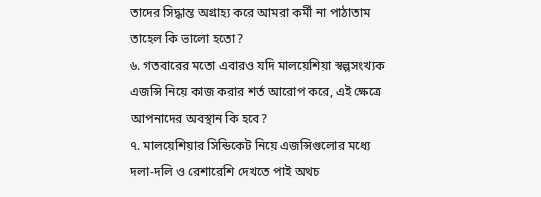তাদের সিদ্ধান্ত অগ্রাহ্য করে আমরা কর্মী না পাঠাতাম তাহেল কি ভালো হতো?
৬. গতবারের মতো এবারও যদি মালয়েশিয়া স্বল্পসংখ্যক এজন্সি নিয়ে কাজ করার শর্ত আরোপ করে, এই ক্ষেত্রে আপনাদের অবস্থান কি হবে?
৭. মালয়েশিয়ার সিন্ডিকেট নিয়ে এজন্সিগুলোর মধ্যে দলা-দলি ও রেশারেশি দেখতে পাই অথচ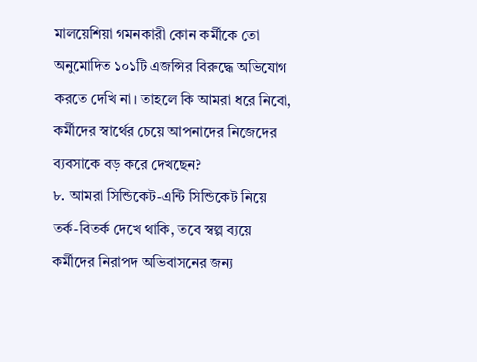মালয়েশিয়া গমনকারী কোন কর্মীকে তো অনুমোদিত ১০১টি এজন্সির বিরুদ্ধে অভিযোগ করতে দেখি না। তাহলে কি আমরা ধরে নিবো, কর্মীদের স্বার্থের চেয়ে আপনাদের নিজেদের ব্যবসাকে বড় করে দেখছেন?
৮. আমরা সিন্ডিকেট-এন্টি সিন্ডিকেট নিয়ে তর্ক-বিতর্ক দেখে থাকি, তবে স্বল্প ব্যয়ে কর্মীদের নিরাপদ অভিবাসনের জন্য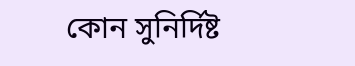কোন সুনির্দিষ্ট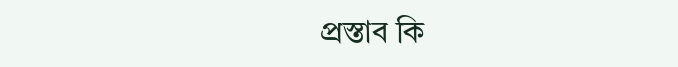প্রস্তাব কি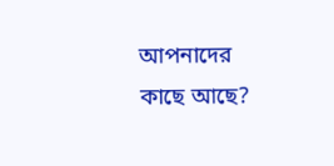আপনাদের কাছে আছে?